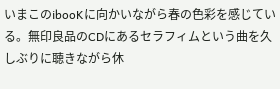いまこのibooKに向かいながら春の色彩を感じている。無印良品のCDにあるセラフィムという曲を久しぶりに聴きながら休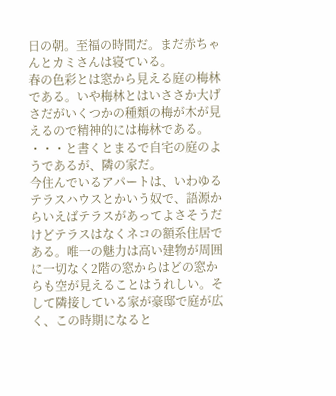日の朝。至福の時間だ。まだ赤ちゃんとカミさんは寝ている。
春の色彩とは窓から見える庭の梅林である。いや梅林とはいささか大げさだがいくつかの種類の梅が木が見えるので精神的には梅林である。
・・・と書くとまるで自宅の庭のようであるが、隣の家だ。
今住んでいるアパートは、いわゆるテラスハウスとかいう奴で、語源からいえばテラスがあってよさそうだけどテラスはなくネコの額系住居である。唯一の魅力は高い建物が周囲に一切なく2階の窓からはどの窓からも空が見えることはうれしい。そして隣接している家が豪邸で庭が広く、この時期になると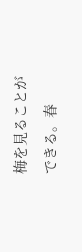梅を見ることができる。春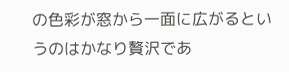の色彩が窓から一面に広がるというのはかなり贅沢であ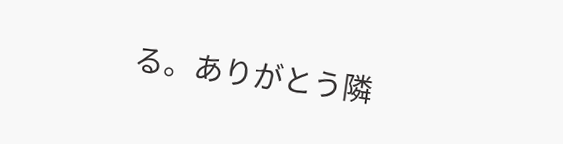る。ありがとう隣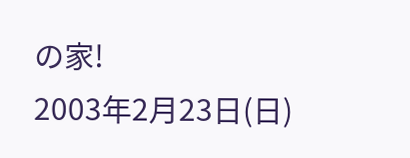の家!
2003年2月23日(日)